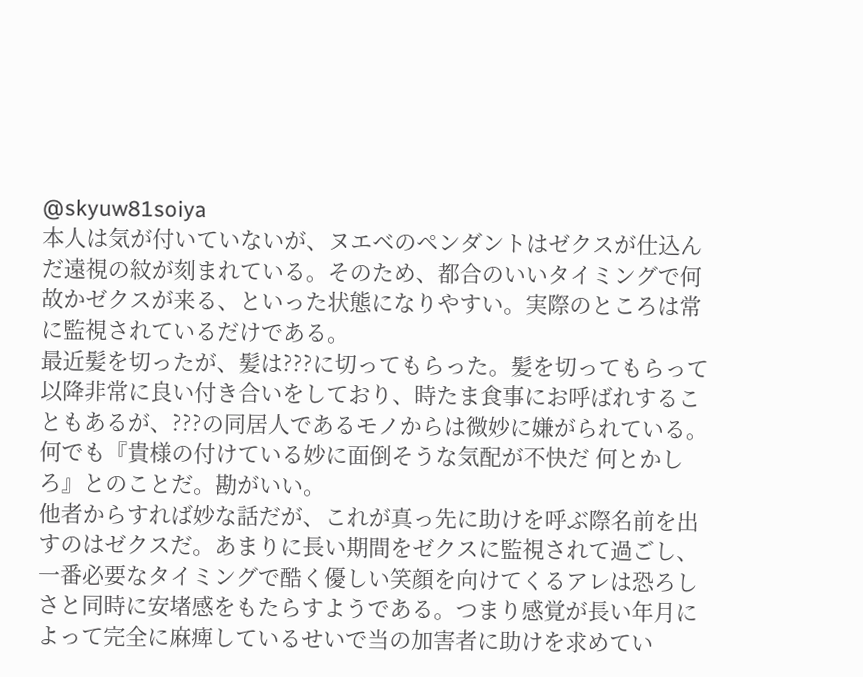@skyuw81soiya
本人は気が付いていないが、ヌエベのペンダントはゼクスが仕込んだ遠視の紋が刻まれている。そのため、都合のいいタイミングで何故かゼクスが来る、といった状態になりやすい。実際のところは常に監視されているだけである。
最近髪を切ったが、髪は???に切ってもらった。髪を切ってもらって以降非常に良い付き合いをしており、時たま食事にお呼ばれすることもあるが、???の同居人であるモノからは微妙に嫌がられている。何でも『貴様の付けている妙に面倒そうな気配が不快だ 何とかしろ』とのことだ。勘がいい。
他者からすれば妙な話だが、これが真っ先に助けを呼ぶ際名前を出すのはゼクスだ。あまりに長い期間をゼクスに監視されて過ごし、一番必要なタイミングで酷く優しい笑顔を向けてくるアレは恐ろしさと同時に安堵感をもたらすようである。つまり感覚が長い年月によって完全に麻痺しているせいで当の加害者に助けを求めてい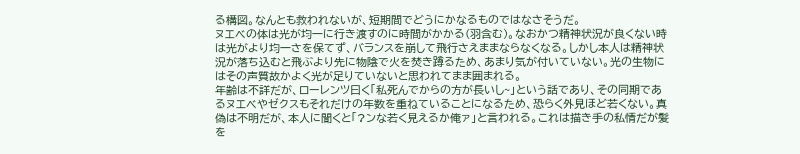る構図。なんとも救われないが、短期間でどうにかなるものではなさそうだ。
ヌエベの体は光が均一に行き渡すのに時間がかかる(羽含む)。なおかつ精神状況が良くない時は光がより均一さを保てず、バランスを崩して飛行さえままならなくなる。しかし本人は精神状況が落ち込むと飛ぶより先に物陰で火を焚き蹲るため、あまり気が付いていない。光の生物にはその声質故かよく光が足りていないと思われてまま囲まれる。
年齢は不詳だが、ローレンツ曰く「私死んでからの方が長いし~」という話であり、その同期であるヌエベやゼクスもそれだけの年数を重ねていることになるため、恐らく外見ほど若くない。真偽は不明だが、本人に聞くと「?ンな若く見えるか俺ァ」と言われる。これは描き手の私情だが髪を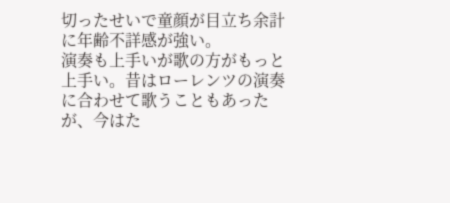切ったせいで童顔が目立ち余計に年齢不詳感が強い。
演奏も上手いが歌の方がもっと上手い。昔はローレンツの演奏に合わせて歌うこともあったが、今はた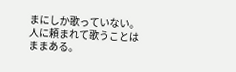まにしか歌っていない。人に頼まれて歌うことはままある。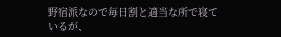野宿派なので毎日割と適当な所で寝ているが、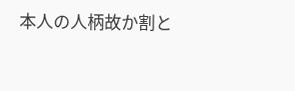本人の人柄故か割と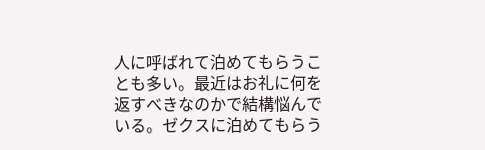人に呼ばれて泊めてもらうことも多い。最近はお礼に何を返すべきなのかで結構悩んでいる。ゼクスに泊めてもらう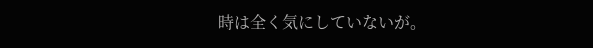時は全く気にしていないが。